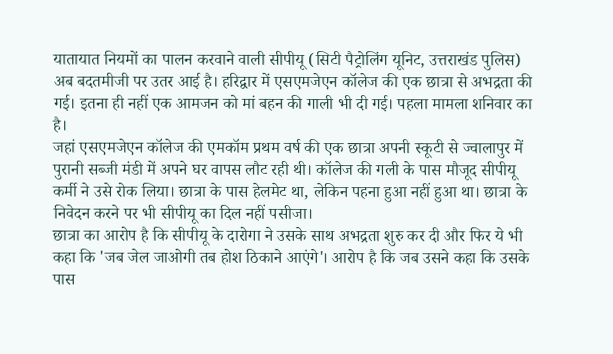यातायात नियमों का पालन करवाने वाली सीपीयू (सिटी पैट्रोलिंग यूनिट, उत्तराखंड पुलिस) अब बदतमीजी पर उतर आई है। हरिद्वार में एसएमजेएन कॉलेज की एक छात्रा से अभद्रता की गई। इतना ही नहीं एक आमजन को मां बहन की गाली भी दी गई। पहला मामला शनिवार का है।
जहां एसएमजेएन कॉलेज की एमकॉम प्रथम वर्ष की एक छात्रा अपनी स्कूटी से ज्वालापुर में पुरानी सब्जी मंडी में अपने घर वापस लौट रही थी। कॉलेज की गली के पास मौजूद सीपीयू कर्मी ने उसे रोक लिया। छात्रा के पास हेलमेट था, लेकिन पहना हुआ नहीं हुआ था। छात्रा के निवेदन करने पर भी सीपीयू का दिल नहीं पसीजा।
छात्रा का आरोप है कि सीपीयू के दारोगा ने उसके साथ अभद्रता शुरु कर दी और फिर ये भी कहा कि 'जब जेल जाओगी तब होश ठिकाने आएंगे'। आरोप है कि जब उसने कहा कि उसके पास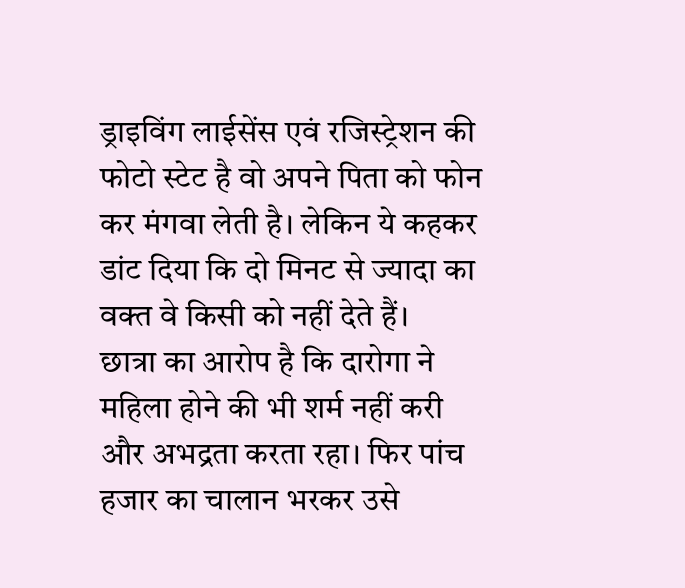ड्राइविंग लाईसेंस एवं रजिस्ट्रेशन की फोटो स्टेट है वो अपने पिता को फोन कर मंगवा लेती है। लेकिन ये कहकर डांट दिया कि दो मिनट से ज्यादा का वक्त वे किसी को नहीं देते हैं।
छात्रा का आरोप है कि दारोगा ने महिला होने की भी शर्म नहीं करी और अभद्रता करता रहा। फिर पांच हजार का चालान भरकर उसे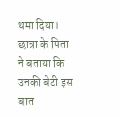थमा दिया। छात्रा के पिता ने बताया कि उनकी बेटी इस बात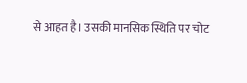से आहत है। उसकी मानसिक स्थिति पर चोट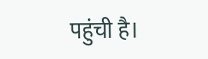पहुंची है।